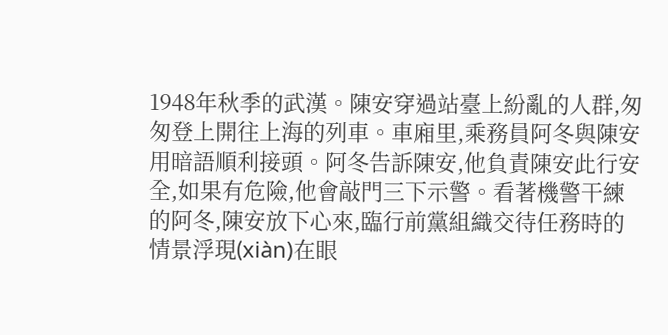1948年秋季的武漢。陳安穿過站臺上紛亂的人群,匆匆登上開往上海的列車。車廂里,乘務員阿冬與陳安用暗語順利接頭。阿冬告訴陳安,他負責陳安此行安全,如果有危險,他會敲門三下示警。看著機警干練的阿冬,陳安放下心來,臨行前黨組織交待任務時的情景浮現(xiàn)在眼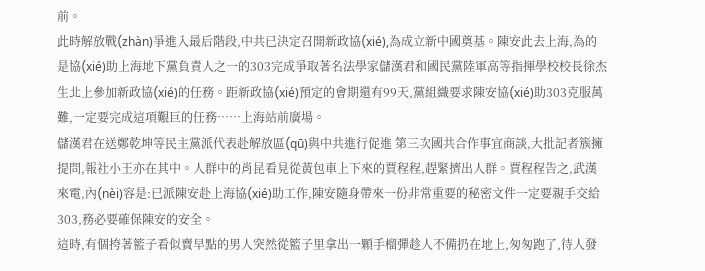前。
此時解放戰(zhàn)爭進入最后階段,中共已決定召開新政協(xié),為成立新中國奠基。陳安此去上海,為的是協(xié)助上海地下黨負責人之一的303完成爭取著名法學家儲漢君和國民黨陸軍高等指揮學校校長徐杰生北上參加新政協(xié)的任務。距新政協(xié)預定的會期還有99天,黨組織要求陳安協(xié)助303克服萬難,一定要完成這項艱巨的任務……上海站前廣場。
儲漢君在送鄭乾坤等民主黨派代表赴解放區(qū)與中共進行促進 第三次國共合作事宜商談,大批記者簇擁提問,報社小王亦在其中。人群中的肖昆看見從黃包車上下來的賈程程,趕緊擠出人群。賈程程告之,武漢來電,內(nèi)容是:已派陳安赴上海協(xié)助工作,陳安隨身帶來一份非常重要的秘密文件一定要親手交給303,務必要確保陳安的安全。
這時,有個挎著籃子看似賣早點的男人突然從籃子里拿出一顆手榴彈趁人不備扔在地上,匆匆跑了,待人發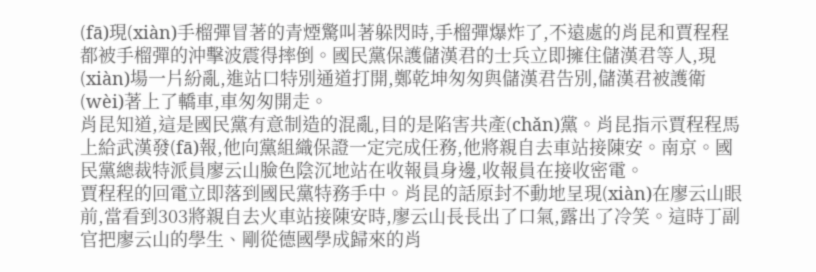(fā)現(xiàn)手榴彈冒著的青煙驚叫著躲閃時,手榴彈爆炸了,不遠處的肖昆和賈程程都被手榴彈的沖擊波震得摔倒。國民黨保護儲漢君的士兵立即擁住儲漢君等人,現(xiàn)場一片紛亂,進站口特別通道打開,鄭乾坤匆匆與儲漢君告別,儲漢君被護衛(wèi)著上了轎車,車匆匆開走。
肖昆知道,這是國民黨有意制造的混亂,目的是陷害共產(chǎn)黨。肖昆指示賈程程馬上給武漢發(fā)報,他向黨組織保證一定完成任務,他將親自去車站接陳安。南京。國民黨總裁特派員廖云山臉色陰沉地站在收報員身邊,收報員在接收密電。
賈程程的回電立即落到國民黨特務手中。肖昆的話原封不動地呈現(xiàn)在廖云山眼前,當看到303將親自去火車站接陳安時,廖云山長長出了口氣,露出了冷笑。這時丁副官把廖云山的學生、剛從德國學成歸來的肖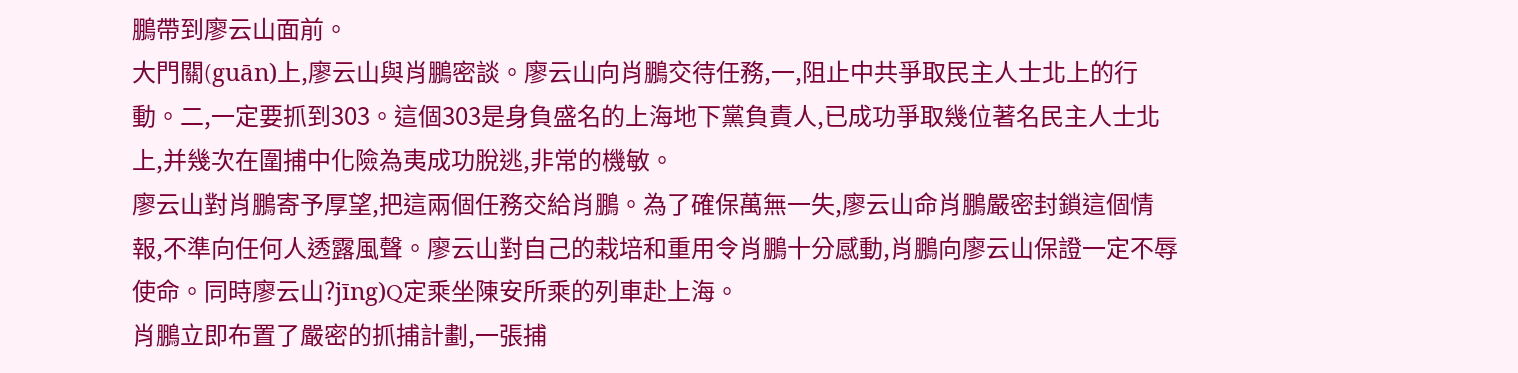鵬帶到廖云山面前。
大門關(guān)上,廖云山與肖鵬密談。廖云山向肖鵬交待任務,一,阻止中共爭取民主人士北上的行動。二,一定要抓到303。這個303是身負盛名的上海地下黨負責人,已成功爭取幾位著名民主人士北上,并幾次在圍捕中化險為夷成功脫逃,非常的機敏。
廖云山對肖鵬寄予厚望,把這兩個任務交給肖鵬。為了確保萬無一失,廖云山命肖鵬嚴密封鎖這個情報,不準向任何人透露風聲。廖云山對自己的栽培和重用令肖鵬十分感動,肖鵬向廖云山保證一定不辱使命。同時廖云山?jīng)Q定乘坐陳安所乘的列車赴上海。
肖鵬立即布置了嚴密的抓捕計劃,一張捕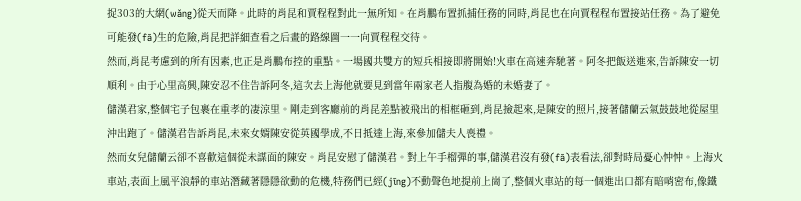捉303的大網(wǎng)從天而降。此時的肖昆和賈程程對此一無所知。在肖鵬布置抓捕任務的同時,肖昆也在向賈程程布置接站任務。為了避免可能發(fā)生的危險,肖昆把詳細查看之后畫的路線圖一一向賈程程交待。
然而,肖昆考慮到的所有因素,也正是肖鵬布控的重點。一場國共雙方的短兵相接即將開始!火車在高速奔馳著。阿冬把飯送進來,告訴陳安一切順利。由于心里高興,陳安忍不住告訴阿冬,這次去上海他就要見到當年兩家老人指腹為婚的未婚妻了。
儲漢君家,整個宅子包裹在重孝的凄涼里。剛走到客廳前的肖昆差點被飛出的相框砸到,肖昆撿起來,是陳安的照片,接著儲蘭云氣鼓鼓地從屋里沖出跑了。儲漢君告訴肖昆,未來女婿陳安從英國學成,不日抵達上海,來參加儲夫人喪禮。
然而女兒儲蘭云卻不喜歡這個從未謀面的陳安。肖昆安慰了儲漢君。對上午手榴彈的事,儲漢君沒有發(fā)表看法,卻對時局憂心忡忡。上海火車站,表面上風平浪靜的車站潛藏著隱隱欲動的危機,特務們已經(jīng)不動聲色地提前上崗了,整個火車站的每一個進出口都有暗哨密布,像鐵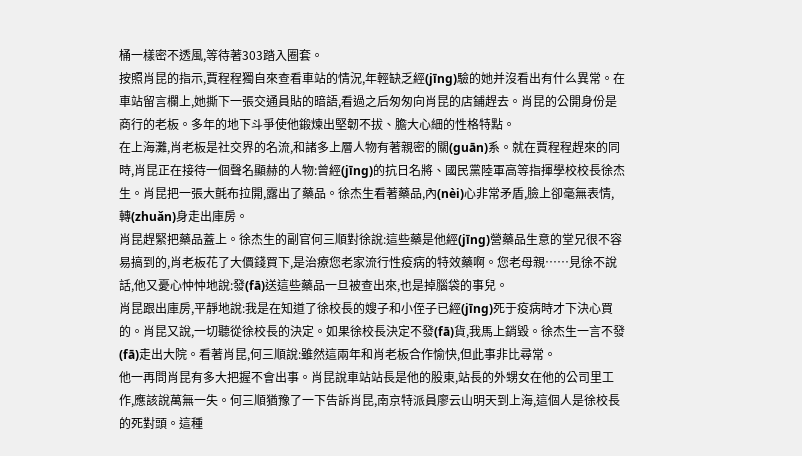桶一樣密不透風,等待著303踏入圈套。
按照肖昆的指示,賈程程獨自來查看車站的情況,年輕缺乏經(jīng)驗的她并沒看出有什么異常。在車站留言欄上,她撕下一張交通員貼的暗語,看過之后匆匆向肖昆的店鋪趕去。肖昆的公開身份是商行的老板。多年的地下斗爭使他鍛煉出堅韌不拔、膽大心細的性格特點。
在上海灘,肖老板是社交界的名流,和諸多上層人物有著親密的關(guān)系。就在賈程程趕來的同時,肖昆正在接待一個聲名顯赫的人物:曾經(jīng)的抗日名將、國民黨陸軍高等指揮學校校長徐杰生。肖昆把一張大氈布拉開,露出了藥品。徐杰生看著藥品,內(nèi)心非常矛盾,臉上卻毫無表情,轉(zhuǎn)身走出庫房。
肖昆趕緊把藥品蓋上。徐杰生的副官何三順對徐說:這些藥是他經(jīng)營藥品生意的堂兄很不容易搞到的,肖老板花了大價錢買下,是治療您老家流行性疫病的特效藥啊。您老母親……見徐不說話,他又憂心忡忡地說:發(fā)送這些藥品一旦被查出來,也是掉腦袋的事兒。
肖昆跟出庫房,平靜地說:我是在知道了徐校長的嫂子和小侄子已經(jīng)死于疫病時才下決心買的。肖昆又說,一切聽從徐校長的決定。如果徐校長決定不發(fā)貨,我馬上銷毀。徐杰生一言不發(fā)走出大院。看著肖昆,何三順說:雖然這兩年和肖老板合作愉快,但此事非比尋常。
他一再問肖昆有多大把握不會出事。肖昆說車站站長是他的股東,站長的外甥女在他的公司里工作,應該說萬無一失。何三順猶豫了一下告訴肖昆,南京特派員廖云山明天到上海,這個人是徐校長的死對頭。這種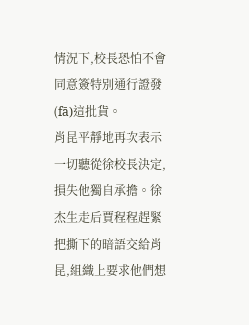情況下,校長恐怕不會同意簽特別通行證發(fā)這批貨。
肖昆平靜地再次表示一切聽從徐校長決定,損失他獨自承擔。徐杰生走后賈程程趕緊把撕下的暗語交給肖昆,組織上要求他們想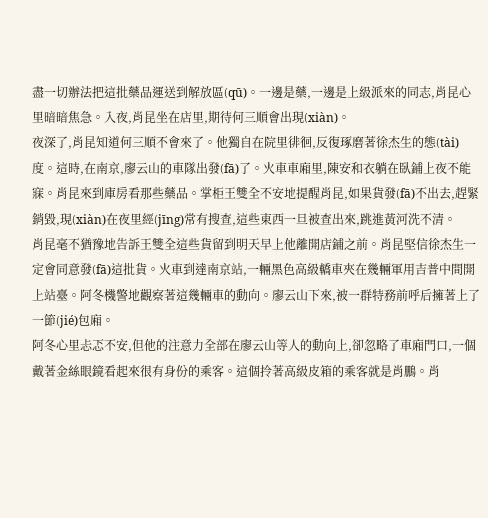盡一切辦法把這批藥品運送到解放區(qū)。一邊是藥,一邊是上級派來的同志,肖昆心里暗暗焦急。入夜,肖昆坐在店里,期待何三順會出現(xiàn)。
夜深了,肖昆知道何三順不會來了。他獨自在院里徘徊,反復琢磨著徐杰生的態(tài)度。這時,在南京,廖云山的車隊出發(fā)了。火車車廂里,陳安和衣躺在臥鋪上夜不能寐。肖昆來到庫房看那些藥品。掌柜王雙全不安地提醒肖昆,如果貨發(fā)不出去,趕緊銷毀,現(xiàn)在夜里經(jīng)常有搜查,這些東西一旦被查出來,跳進黃河洗不清。
肖昆毫不猶豫地告訴王雙全這些貨留到明天早上他離開店鋪之前。肖昆堅信徐杰生一定會同意發(fā)這批貨。火車到達南京站,一輛黑色高級轎車夾在幾輛軍用吉普中間開上站臺。阿冬機警地觀察著這幾輛車的動向。廖云山下來,被一群特務前呼后擁著上了一節(jié)包廂。
阿冬心里忐忑不安,但他的注意力全部在廖云山等人的動向上,卻忽略了車廂門口,一個戴著金絲眼鏡看起來很有身份的乘客。這個拎著高級皮箱的乘客就是肖鵬。肖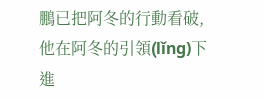鵬已把阿冬的行動看破,他在阿冬的引領(lǐng)下進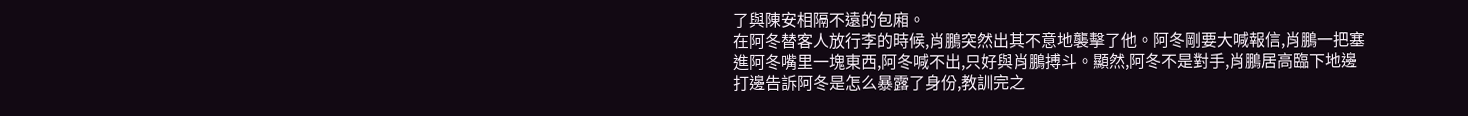了與陳安相隔不遠的包廂。
在阿冬替客人放行李的時候,肖鵬突然出其不意地襲擊了他。阿冬剛要大喊報信,肖鵬一把塞進阿冬嘴里一塊東西,阿冬喊不出,只好與肖鵬搏斗。顯然,阿冬不是對手,肖鵬居高臨下地邊打邊告訴阿冬是怎么暴露了身份,教訓完之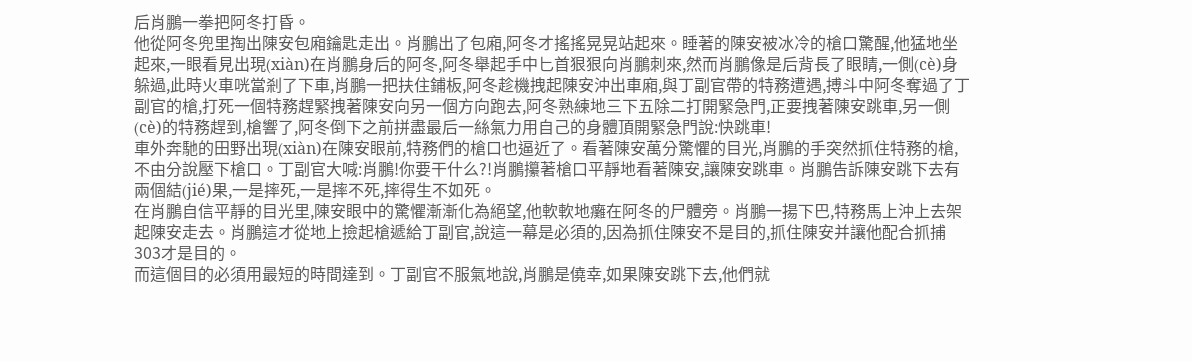后肖鵬一拳把阿冬打昏。
他從阿冬兜里掏出陳安包廂鑰匙走出。肖鵬出了包廂,阿冬才搖搖晃晃站起來。睡著的陳安被冰冷的槍口驚醒,他猛地坐起來,一眼看見出現(xiàn)在肖鵬身后的阿冬,阿冬舉起手中匕首狠狠向肖鵬刺來,然而肖鵬像是后背長了眼睛,一側(cè)身躲過,此時火車咣當剎了下車,肖鵬一把扶住鋪板,阿冬趁機拽起陳安沖出車廂,與丁副官帶的特務遭遇,搏斗中阿冬奪過了丁副官的槍,打死一個特務趕緊拽著陳安向另一個方向跑去,阿冬熟練地三下五除二打開緊急門,正要拽著陳安跳車,另一側(cè)的特務趕到,槍響了,阿冬倒下之前拼盡最后一絲氣力用自己的身體頂開緊急門說:快跳車!
車外奔馳的田野出現(xiàn)在陳安眼前,特務們的槍口也逼近了。看著陳安萬分驚懼的目光,肖鵬的手突然抓住特務的槍,不由分說壓下槍口。丁副官大喊:肖鵬!你要干什么?!肖鵬攥著槍口平靜地看著陳安,讓陳安跳車。肖鵬告訴陳安跳下去有兩個結(jié)果,一是摔死,一是摔不死,摔得生不如死。
在肖鵬自信平靜的目光里,陳安眼中的驚懼漸漸化為絕望,他軟軟地癱在阿冬的尸體旁。肖鵬一揚下巴,特務馬上沖上去架起陳安走去。肖鵬這才從地上撿起槍遞給丁副官,說這一幕是必須的,因為抓住陳安不是目的,抓住陳安并讓他配合抓捕303才是目的。
而這個目的必須用最短的時間達到。丁副官不服氣地說,肖鵬是僥幸,如果陳安跳下去,他們就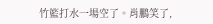竹籃打水一場空了。肖鵬笑了,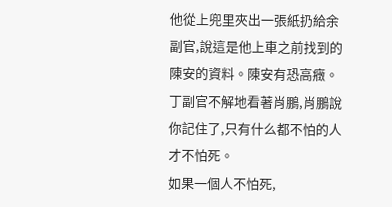他從上兜里夾出一張紙扔給余副官,說這是他上車之前找到的陳安的資料。陳安有恐高癥。丁副官不解地看著肖鵬,肖鵬說你記住了,只有什么都不怕的人才不怕死。
如果一個人不怕死,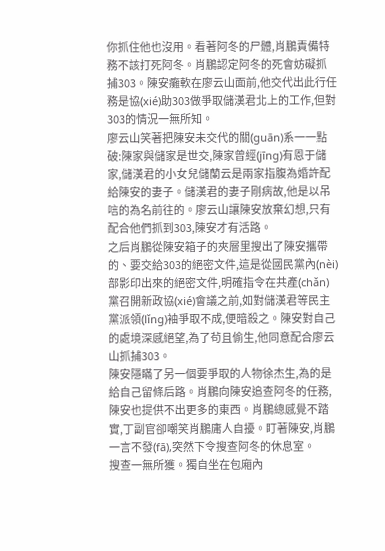你抓住他也沒用。看著阿冬的尸體,肖鵬責備特務不該打死阿冬。肖鵬認定阿冬的死會妨礙抓捕303。陳安癱軟在廖云山面前,他交代出此行任務是協(xié)助303做爭取儲漢君北上的工作,但對303的情況一無所知。
廖云山笑著把陳安未交代的關(guān)系一一點破:陳家與儲家是世交,陳家曾經(jīng)有恩于儲家,儲漢君的小女兒儲蘭云是兩家指腹為婚許配給陳安的妻子。儲漢君的妻子剛病故,他是以吊唁的為名前往的。廖云山讓陳安放棄幻想,只有配合他們抓到303,陳安才有活路。
之后肖鵬從陳安箱子的夾層里搜出了陳安攜帶的、要交給303的絕密文件,這是從國民黨內(nèi)部影印出來的絕密文件,明確指令在共產(chǎn)黨召開新政協(xié)會議之前,如對儲漢君等民主黨派領(lǐng)袖爭取不成,便暗殺之。陳安對自己的處境深感絕望,為了茍且偷生,他同意配合廖云山抓捕303。
陳安隱瞞了另一個要爭取的人物徐杰生,為的是給自己留條后路。肖鵬向陳安追查阿冬的任務,陳安也提供不出更多的東西。肖鵬總感覺不踏實,丁副官卻嘲笑肖鵬庸人自擾。盯著陳安,肖鵬一言不發(fā),突然下令搜查阿冬的休息室。
搜查一無所獲。獨自坐在包廂內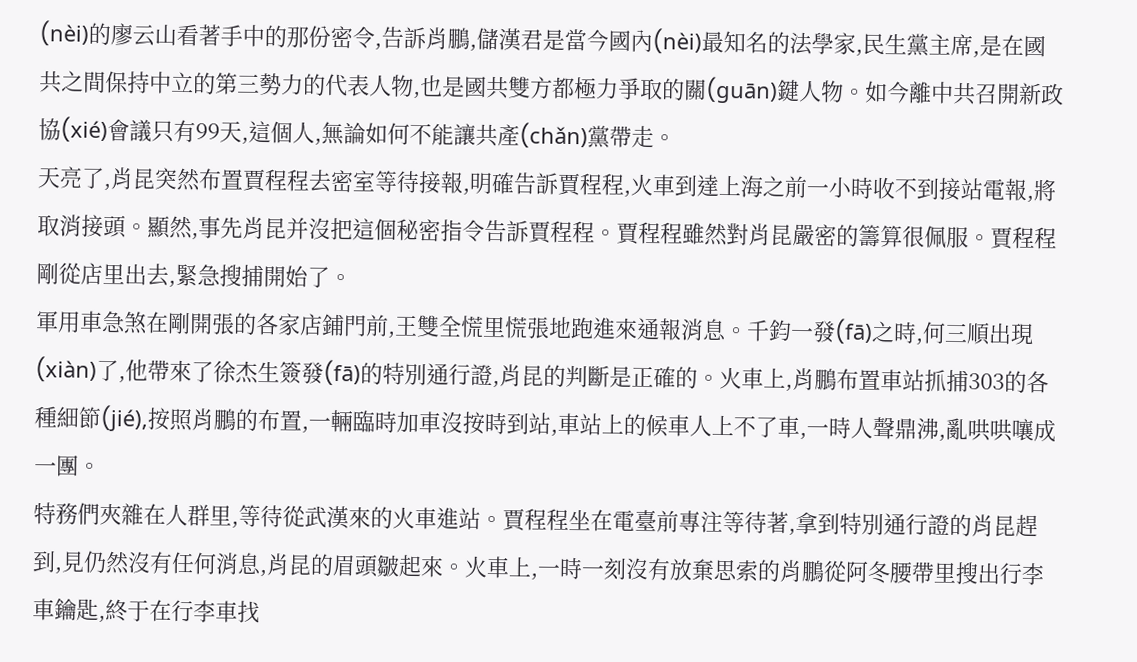(nèi)的廖云山看著手中的那份密令,告訴肖鵬,儲漢君是當今國內(nèi)最知名的法學家,民生黨主席,是在國共之間保持中立的第三勢力的代表人物,也是國共雙方都極力爭取的關(guān)鍵人物。如今離中共召開新政協(xié)會議只有99天,這個人,無論如何不能讓共產(chǎn)黨帶走。
天亮了,肖昆突然布置賈程程去密室等待接報,明確告訴賈程程,火車到達上海之前一小時收不到接站電報,將取消接頭。顯然,事先肖昆并沒把這個秘密指令告訴賈程程。賈程程雖然對肖昆嚴密的籌算很佩服。賈程程剛從店里出去,緊急搜捕開始了。
軍用車急煞在剛開張的各家店鋪門前,王雙全慌里慌張地跑進來通報消息。千鈞一發(fā)之時,何三順出現(xiàn)了,他帶來了徐杰生簽發(fā)的特別通行證,肖昆的判斷是正確的。火車上,肖鵬布置車站抓捕303的各種細節(jié),按照肖鵬的布置,一輛臨時加車沒按時到站,車站上的候車人上不了車,一時人聲鼎沸,亂哄哄嚷成一團。
特務們夾雜在人群里,等待從武漢來的火車進站。賈程程坐在電臺前專注等待著,拿到特別通行證的肖昆趕到,見仍然沒有任何消息,肖昆的眉頭皺起來。火車上,一時一刻沒有放棄思索的肖鵬從阿冬腰帶里搜出行李車鑰匙,終于在行李車找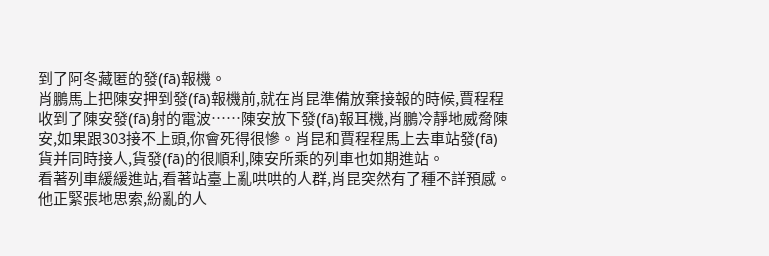到了阿冬藏匿的發(fā)報機。
肖鵬馬上把陳安押到發(fā)報機前,就在肖昆準備放棄接報的時候,賈程程收到了陳安發(fā)射的電波……陳安放下發(fā)報耳機,肖鵬冷靜地威脅陳安,如果跟303接不上頭,你會死得很慘。肖昆和賈程程馬上去車站發(fā)貨并同時接人,貨發(fā)的很順利,陳安所乘的列車也如期進站。
看著列車緩緩進站,看著站臺上亂哄哄的人群,肖昆突然有了種不詳預感。他正緊張地思索,紛亂的人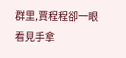群里,賈程程卻一眼看見手拿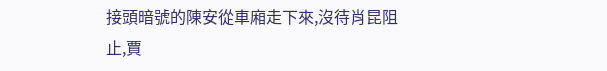接頭暗號的陳安從車廂走下來,沒待肖昆阻止,賈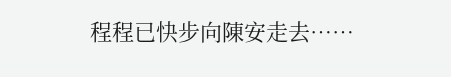程程已快步向陳安走去……